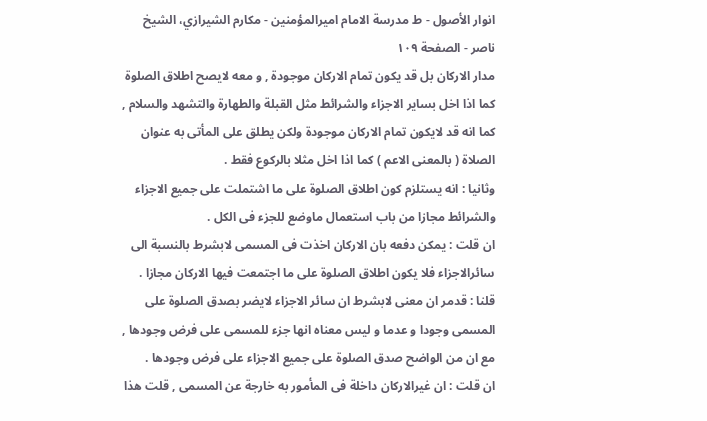انوار الأصول - ط مدرسة الامام اميرالمؤمنين - مكارم الشيرازي، الشيخ ناصر - الصفحة ١٠٩
مدار الاركان بل قد يكون تمام الاركان موجودة , و معه لايصح اطلاق الصلوة كما اذا اخل بساير الاجزاء والشرائط مثل القبلة والطهارة والتشهد والسلام , كما انه قد لايكون تمام الاركان موجودة ولكن يطلق على المأتى به عنوان الصلاة ( بالمعنى الاعم ) كما اذا اخل مثلا بالركوع فقط .
وثانيا : انه يستلزم كون اطلاق الصلوة على ما اشتملت على جميع الاجزاء والشرائط مجازا من باب استعمال ماوضع للجزء فى الكل .
ان قلت : يمكن دفعه بان الاركان اخذت فى المسمى لابشرط بالنسبة الى سائرالاجزاء فلا يكون اطلاق الصلوة على ما اجتمعت فيها الاركان مجازا .
قلنا : قدمر ان معنى لابشرط ان سائر الاجزاء لايضر بصدق الصلوة على المسمى وجودا و عدما و ليس معناه انها جزء للمسمى على فرض وجودها , مع ان من الواضح صدق الصلوة على جميع الاجزاء على فرض وجودها .
ان قلت : ان غيرالاركان داخلة فى المأمور به خارجة عن المسمى , قلت هذا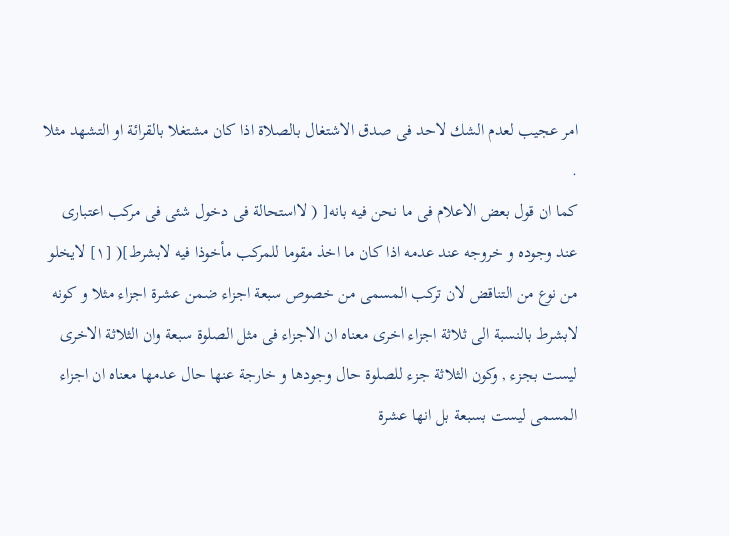امر عجيب لعدم الشك لاحد فى صدق الاشتغال بالصلاة اذا كان مشتغلا بالقرائة او التشهد مثلا .
كما ان قول بعض الاعلام فى ما نحن فيه بانه[ ( لااستحالة فى دخول شئى فى مركب اعتبارى عند وجوده و خروجه عند عدمه اذا كان ما اخذ مقوما للمركب مأخوذا فيه لابشرط]( [١] لايخلو من نوع من التناقض لان تركب المسمى من خصوص سبعة اجزاء ضمن عشرة اجزاء مثلا و كونه لابشرط بالنسبة الى ثلاثة اجزاء اخرى معناه ان الاجزاء فى مثل الصلوة سبعة وان الثلاثة الاخرى ليست بجزء , وكون الثلاثة جزء للصلوة حال وجودها و خارجة عنها حال عدمها معناه ان اجزاء المسمى ليست بسبعة بل انها عشرة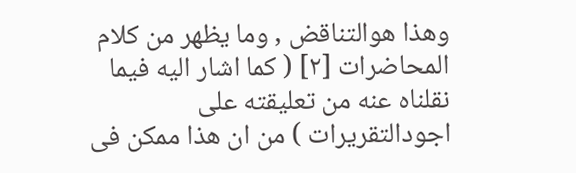وهذا هوالتناقض , وما يظهر من كلام المحاضرات [٢] ( كما اشار اليه فيما نقلناه عنه من تعليقته على اجودالتقريرات ) من ان هذا ممكن فى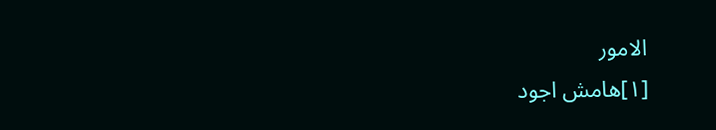الامور
[١]هامش اجود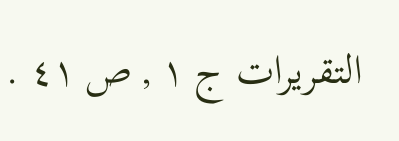التقريرات ج ١ , ص ٤١ .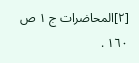[٢]المحاضرات ج ١ ص ١٦٠ .